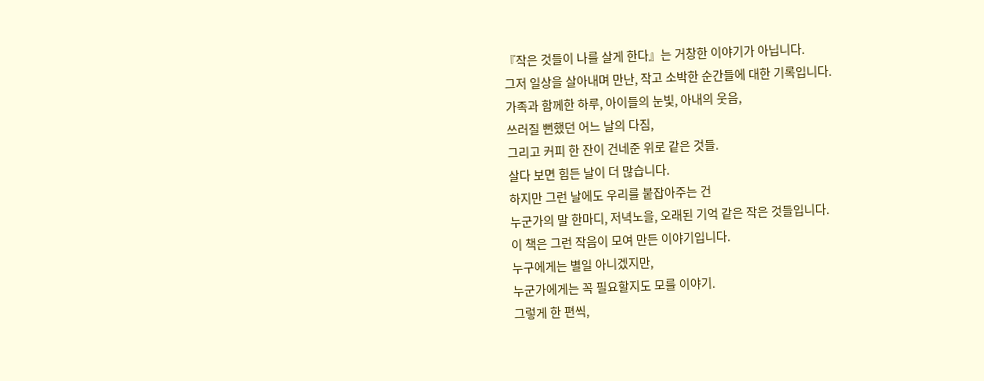『작은 것들이 나를 살게 한다』는 거창한 이야기가 아닙니다.
그저 일상을 살아내며 만난, 작고 소박한 순간들에 대한 기록입니다.
가족과 함께한 하루, 아이들의 눈빛, 아내의 웃음,
쓰러질 뻔했던 어느 날의 다짐,
그리고 커피 한 잔이 건네준 위로 같은 것들.
살다 보면 힘든 날이 더 많습니다.
하지만 그런 날에도 우리를 붙잡아주는 건
누군가의 말 한마디, 저녁노을, 오래된 기억 같은 작은 것들입니다.
이 책은 그런 작음이 모여 만든 이야기입니다.
누구에게는 별일 아니겠지만,
누군가에게는 꼭 필요할지도 모를 이야기.
그렇게 한 편씩,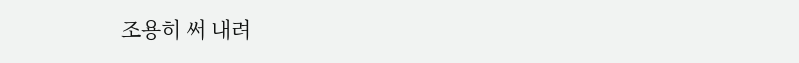조용히 써 내려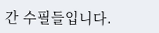간 수필들입니다.